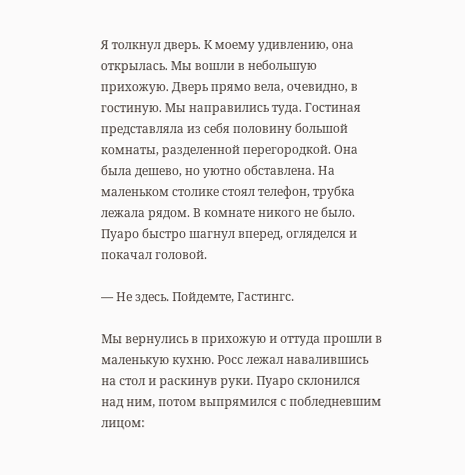Я толкнул дверь. К моему удивлению, она открылась. Мы вошли в небольшую прихожую. Дверь прямо вела, очевидно, в гостиную. Мы направились туда. Гостиная представляла из себя половину большой комнаты, разделенной перегородкой. Она была дешево, но уютно обставлена. На маленьком столике стоял телефон, трубка лежала рядом. В комнате никого не было. Пуаро быстро шагнул вперед, огляделся и покачал головой.

— Не здесь. Пойдемте, Гастингс.

Мы вернулись в прихожую и оттуда прошли в маленькую кухню. Росс лежал навалившись на стол и раскинув руки. Пуаро склонился над ним, потом выпрямился с побледневшим лицом: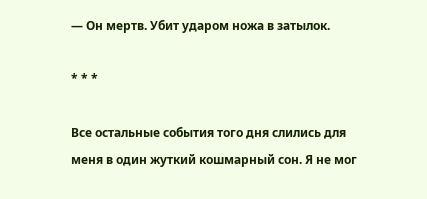— Он мертв. Убит ударом ножа в затылок.

* * *

Все остальные события того дня слились для меня в один жуткий кошмарный сон. Я не мог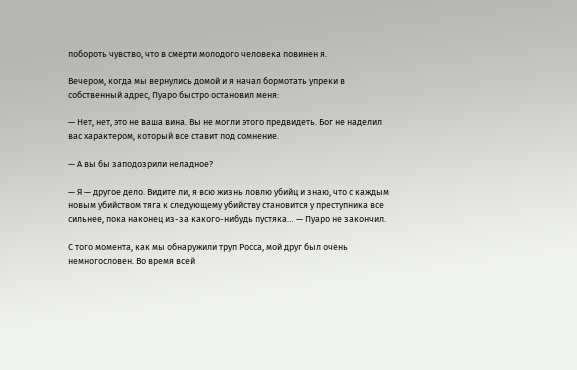побороть чувство, что в смерти молодого человека повинен я.

Вечером, когда мы вернулись домой и я начал бормотать упреки в собственный адрес, Пуаро быстро остановил меня:

— Нет, нет, это не ваша вина. Вы не могли этого предвидеть. Бог не наделил вас характером, который все ставит под сомнение.

— А вы бы заподозрили неладное?

— Я — другое дело. Видите ли, я всю жизнь ловлю убийц и знаю, что с каждым новым убийством тяга к следующему убийству становится у преступника все сильнее, пока наконец из-за какого-нибудь пустяка… — Пуаро не закончил.

С того момента, как мы обнаружили труп Росса, мой друг был очень немногословен. Во время всей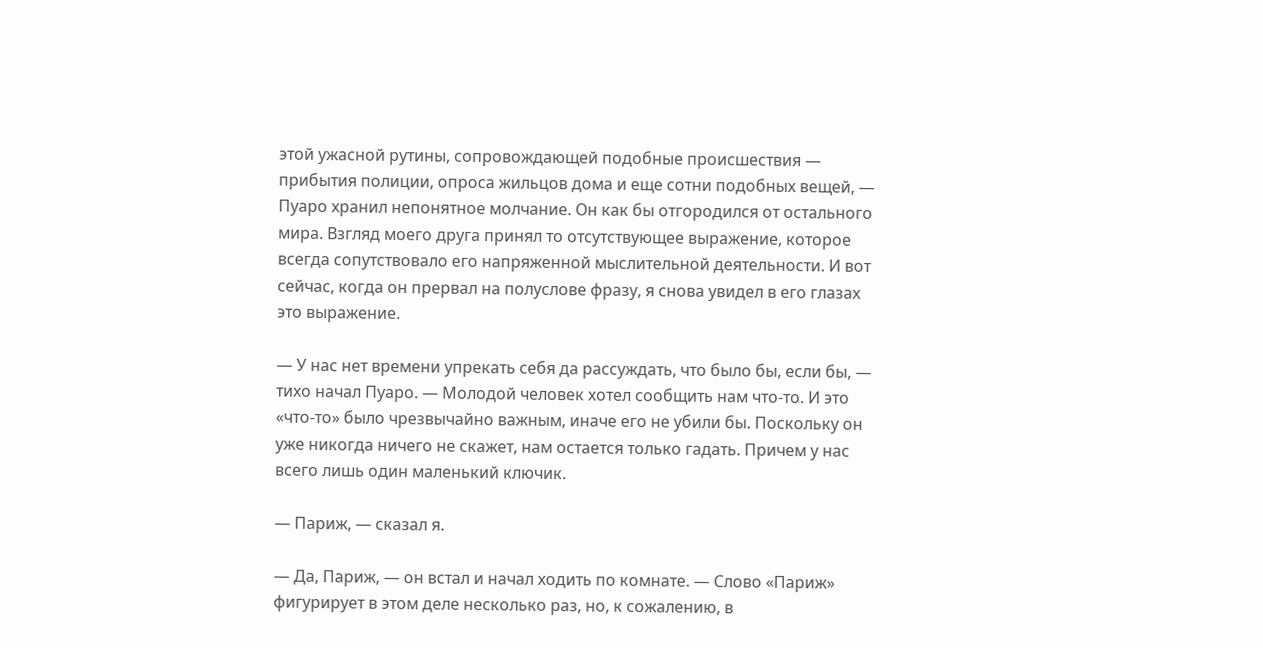этой ужасной рутины, сопровождающей подобные происшествия — прибытия полиции, опроса жильцов дома и еще сотни подобных вещей, — Пуаро хранил непонятное молчание. Он как бы отгородился от остального мира. Взгляд моего друга принял то отсутствующее выражение, которое всегда сопутствовало его напряженной мыслительной деятельности. И вот сейчас, когда он прервал на полуслове фразу, я снова увидел в его глазах это выражение.

— У нас нет времени упрекать себя да рассуждать, что было бы, если бы, — тихо начал Пуаро. — Молодой человек хотел сообщить нам что-то. И это «что-то» было чрезвычайно важным, иначе его не убили бы. Поскольку он уже никогда ничего не скажет, нам остается только гадать. Причем у нас всего лишь один маленький ключик.

— Париж, — сказал я.

— Да, Париж, — он встал и начал ходить по комнате. — Слово «Париж» фигурирует в этом деле несколько раз, но, к сожалению, в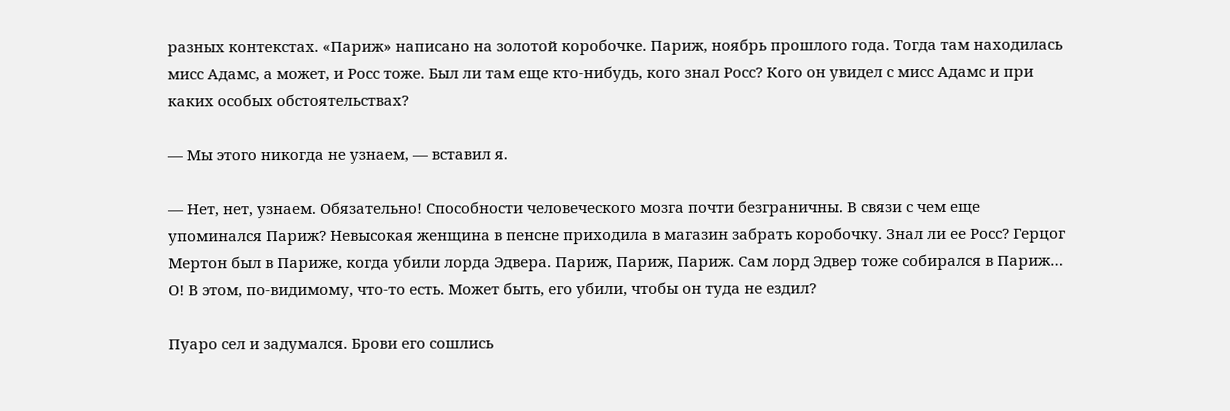разных контекстах. «Париж» написано на золотой коробочке. Париж, ноябрь прошлого года. Тогда там находилась мисс Адамс, а может, и Росс тоже. Был ли там еще кто-нибудь, кого знал Росс? Кого он увидел с мисс Адамс и при каких особых обстоятельствах?

— Мы этого никогда не узнаем, — вставил я.

— Нет, нет, узнаем. Обязательно! Способности человеческого мозга почти безграничны. В связи с чем еще упоминался Париж? Невысокая женщина в пенсне приходила в магазин забрать коробочку. Знал ли ее Росс? Герцог Мертон был в Париже, когда убили лорда Эдвера. Париж, Париж, Париж. Сам лорд Эдвер тоже собирался в Париж… О! В этом, по-видимому, что-то есть. Может быть, его убили, чтобы он туда не ездил?

Пуаро сел и задумался. Брови его сошлись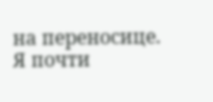на переносице. Я почти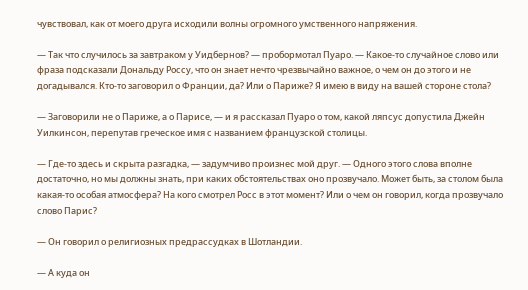чувствовал, как от моего друга исходили волны огромного умственного напряжения.

— Так что случилось за завтраком у Уидбернов? — пробормотал Пуаро. — Какое-то случайное слово или фраза подсказали Дональду Россу, что он знает нечто чрезвычайно важное, о чем он до этого и не догадывался. Кто-то заговорил о Франции, да? Или о Париже? Я имею в виду на вашей стороне стола?

— Заговорили не о Париже, а о Парисе, — и я рассказал Пуаро о том, какой ляпсус допустила Джейн Уилкинсон, перепутав греческое имя с названием французской столицы.

— Где-то здесь и скрыта разгадка, — задумчиво произнес мой друг. — Одного этого слова вполне достаточно, но мы должны знать, при каких обстоятельствах оно прозвучало. Может быть, за столом была какая-то особая атмосфера? На кого смотрел Росс в этот момент? Или о чем он говорил, когда прозвучало слово Парис?

— Он говорил о религиозных предрассудках в Шотландии.

— А куда он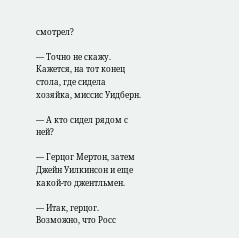смотрел?

— Точно не скажу. Кажется, на тот конец стола, где сидела хозяйка, миссис Уидберн.

— А кто сидел рядом с ней?

— Герцог Мертон, затем Джейн Уилкинсон и еще какой-то джентльмен.

— Итак, герцог. Возможно, что Росс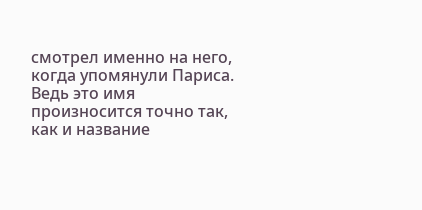смотрел именно на него, когда упомянули Париса. Ведь это имя произносится точно так, как и название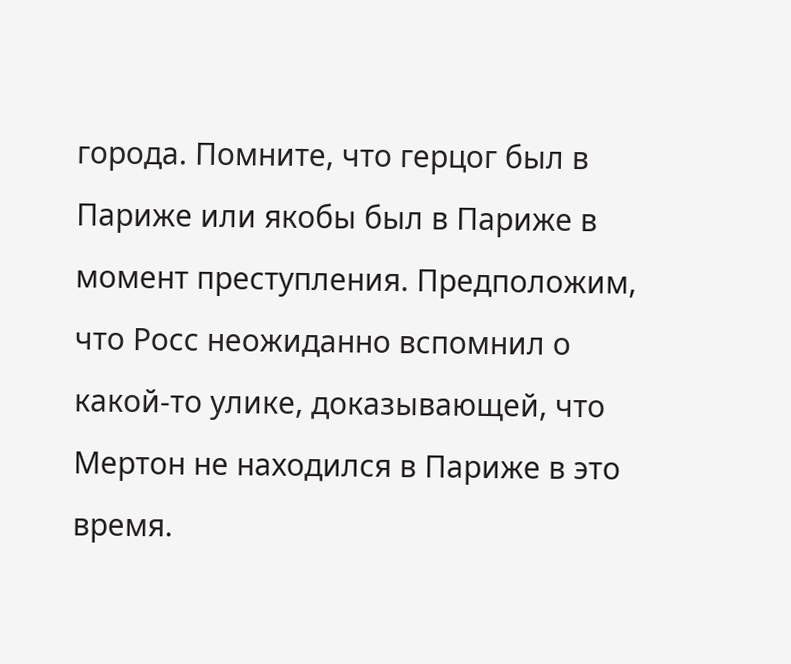города. Помните, что герцог был в Париже или якобы был в Париже в момент преступления. Предположим, что Росс неожиданно вспомнил о какой-то улике, доказывающей, что Мертон не находился в Париже в это время.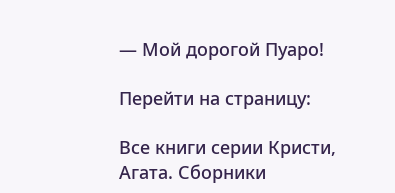— Мой дорогой Пуаро!

Перейти на страницу:

Все книги серии Кристи, Агата. Сборники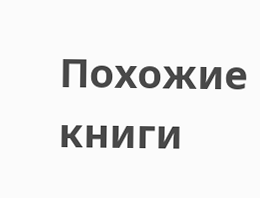Похожие книги